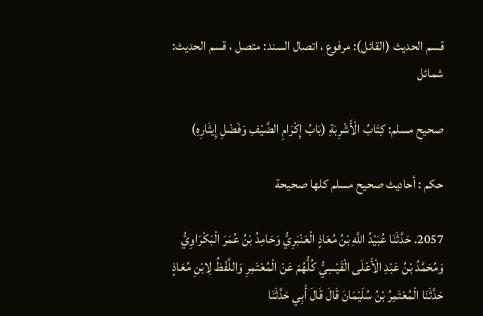قسم الحديث (القائل): مرفوع ، اتصال السند: متصل ، قسم الحديث: شمائل

صحيح مسلم: كِتَابُ الْأَشْرِبَةِ (بَابُ إِكْرَامِ الضَّيْفِ وَفَضْلِ إِيثَارِهِ)

حکم : أحاديث صحيح مسلم كلها صحيحة

2057. حَدَّثَنَا عُبَيْدُ اللَّهِ بْنُ مُعَاذٍ الْعَنْبَرِيُّ وَحَامِدُ بْنُ عُمَرَ الْبَكْرَاوِيُّ وَمُحَمَّدُ بْنُ عَبْدِ الْأَعْلَى الْقَيْسِيُّ كُلُّهُمْ عَنْ الْمُعْتَمِرِ وَاللَّفْظُ لِابْنِ مُعَاذٍ حَدَّثَنَا الْمُعْتَمِرُ بْنُ سُلَيْمَانَ قَالَ قَالَ أَبِي حَدَّثَنَا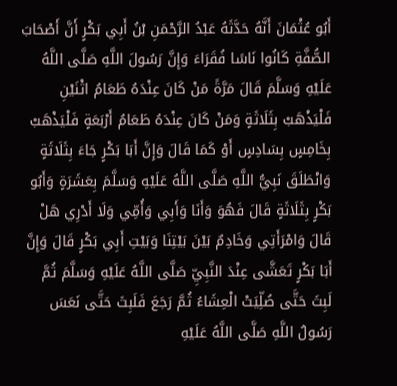أَبُو عُثْمَانَ أَنَّهُ حَدَّثَهُ عَبْدُ الرَّحْمَنِ بْنُ أَبِي بَكْرٍ أَنَّ أَصْحَابَ الصُّفَّةِ كَانُوا نَاسًا فُقَرَاءَ وَإِنَّ رَسُولَ اللَّهِ صَلَّى اللَّهُ عَلَيْهِ وَسَلَّمَ قَالَ مَرَّةً مَنْ كَانَ عِنْدَهُ طَعَامُ اثْنَيْنِ فَلْيَذْهَبْ بِثَلَاثَةٍ وَمَنْ كَانَ عِنْدَهُ طَعَامُ أَرْبَعَةٍ فَلْيَذْهَبْ بِخَامِسٍ بِسَادِسٍ أَوْ كَمَا قَالَ وَإِنَّ أَبَا بَكْرٍ جَاءَ بِثَلَاثَةٍ وَانْطَلَقَ نَبِيُّ اللَّهِ صَلَّى اللَّهُ عَلَيْهِ وَسَلَّمَ بِعَشَرَةٍ وَأَبُو بَكْرٍ بِثَلَاثَةٍ قَالَ فَهُوَ وَأَنَا وَأَبِي وَأُمِّي وَلَا أَدْرِي هَلْ قَالَ وَامْرَأَتِي وَخَادِمٌ بَيْنَ بَيْتِنَا وَبَيْتِ أَبِي بَكْرٍ قَالَ وَإِنَّ أَبَا بَكْرٍ تَعَشَّى عِنْدَ النَّبِيِّ صَلَّى اللَّهُ عَلَيْهِ وَسَلَّمَ ثُمَّ لَبِثَ حَتَّى صُلِّيَتْ الْعِشَاءُ ثُمَّ رَجَعَ فَلَبِثَ حَتَّى نَعَسَ رَسُولُ اللَّهِ صَلَّى اللَّهُ عَلَيْهِ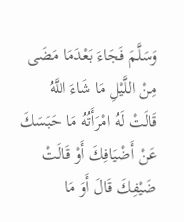وَسَلَّمَ فَجَاءَ بَعْدَمَا مَضَى مِنْ اللَّيْلِ مَا شَاءَ اللَّهُ قَالَتْ لَهُ امْرَأَتُهُ مَا حَبَسَكَ عَنْ أَضْيَافِكَ أَوْ قَالَتْ ضَيْفِكَ قَالَ أَوَ مَا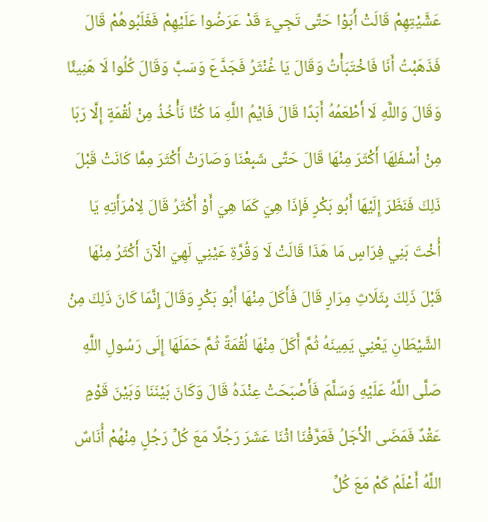عَشَّيْتِهِمْ قَالَتْ أَبَوْا حَتَّى تَجِيءَ قَدْ عَرَضُوا عَلَيْهِمْ فَغَلَبُوهُمْ قَالَ فَذَهَبْتُ أَنَا فَاخْتَبَأْتُ وَقَالَ يَا غُنْثَرُ فَجَدَّعَ وَسَبَّ وَقَالَ كُلُوا لَا هَنِيئًا وَقَالَ وَاللَّهِ لَا أَطْعَمُهُ أَبَدًا قَالَ فَايْمُ اللَّهِ مَا كُنَّا نَأْخُذُ مِنْ لُقْمَةٍ إِلَّا رَبَا مِنْ أَسْفَلِهَا أَكْثَرَ مِنْهَا قَالَ حَتَّى شَبِعْنَا وَصَارَتْ أَكْثَرَ مِمَّا كَانَتْ قَبْلَ ذَلِكَ فَنَظَرَ إِلَيْهَا أَبُو بَكْرٍ فَإِذَا هِيَ كَمَا هِيَ أَوْ أَكْثَرُ قَالَ لِامْرَأَتِهِ يَا أُخْتَ بَنِي فِرَاسٍ مَا هَذَا قَالَتْ لَا وَقُرَّةِ عَيْنِي لَهِيَ الْآنَ أَكْثَرُ مِنْهَا قَبْلَ ذَلِكَ بِثَلَاثِ مِرَارٍ قَالَ فَأَكَلَ مِنْهَا أَبُو بَكْرٍ وَقَالَ إِنَّمَا كَانَ ذَلِكَ مِنْ الشَّيْطَانِ يَعْنِي يَمِينَهُ ثُمَّ أَكَلَ مِنْهَا لُقْمَةً ثُمَّ حَمَلَهَا إِلَى رَسُولِ اللَّهِ صَلَّى اللَّهُ عَلَيْهِ وَسَلَّمَ فَأَصْبَحَتْ عِنْدَهُ قَالَ وَكَانَ بَيْنَنَا وَبَيْنَ قَوْمٍ عَقْدٌ فَمَضَى الْأَجَلُ فَعَرَّفْنَا اثْنَا عَشَرَ رَجُلًا مَعَ كُلِّ رَجُلٍ مِنْهُمْ أُنَاسٌ اللَّهُ أَعْلَمُ كَمْ مَعَ كُلِّ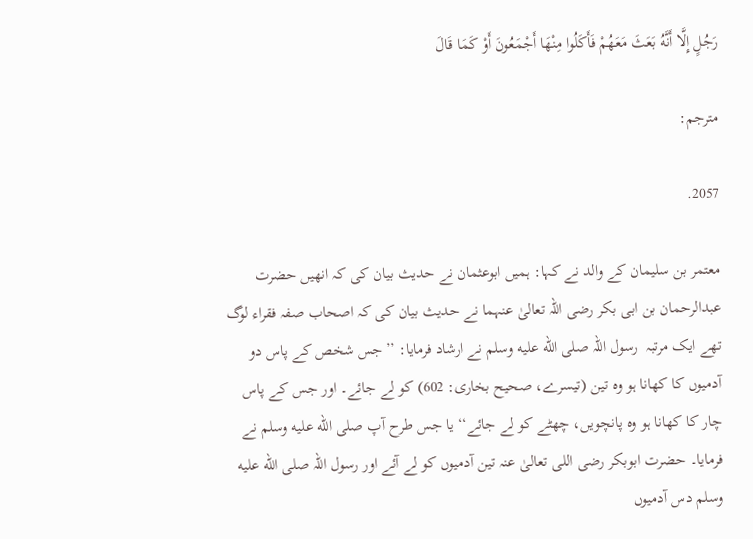رَجُلٍ إِلَّا أَنَّهُ بَعَثَ مَعَهُمْ فَأَكَلُوا مِنْهَا أَجْمَعُونَ أَوْ كَمَا قَالَ

مترجم:

2057.

معتمر بن سلیمان کے والد نے کہا: ہمیں ابوعثمان نے حدیث بیان کی کہ انھیں حضرت عبدالرحمان بن ابی بکر رضی اللہ تعالیٰ عنہما نے حدیث بیان کی کہ اصحاب صفہ فقراء لوگ تھے ایک مرتبہ  رسول اللہ صلى الله عليه وسلم نے ارشاد فرمایا: ’’جس شخص کے پاس دو آدمیوں کا کھانا ہو وہ تین (تیسرے، صحیح بخاری: 602) کو لے جائے۔ اور جس کے پاس چار کا کھانا ہو وہ پانچویں، چھٹے کو لے جائے‘‘ یا جس طرح آپ صلى الله عليه وسلم نے فرمایا۔ حضرت ابوبکر رضی اللی تعالیٰ عنہ تین آدمیوں کو لے آئے اور رسول اللہ صلى الله عليه وسلم دس آدمیوں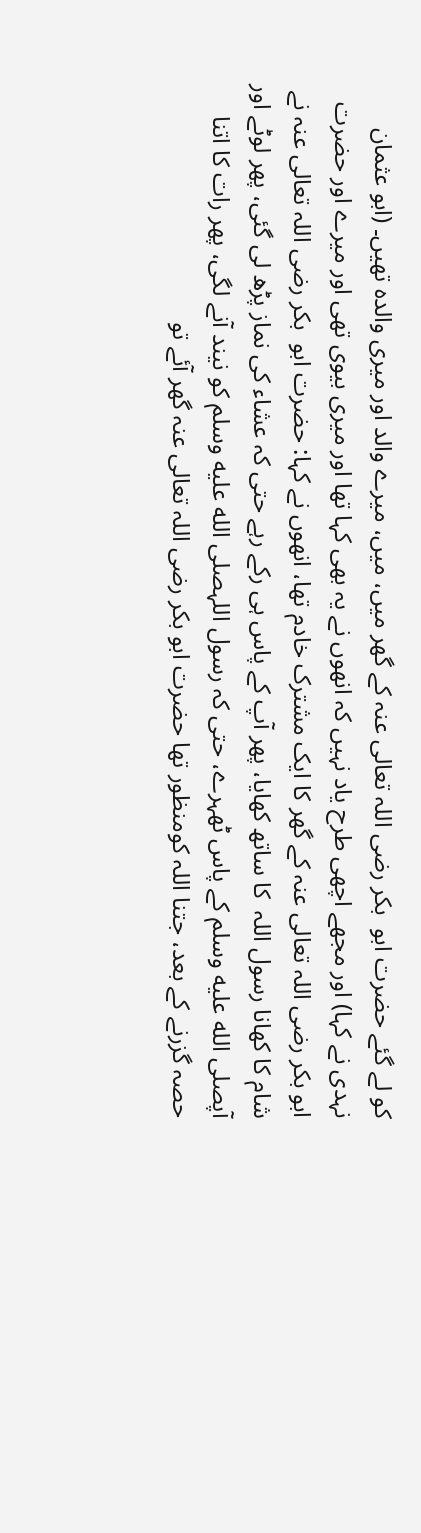کو لے گئے حضرت ابو  بکر رضی اللہ تعالی عنہ کے گھر میں، میں، میرے والد اور میری والدہ تھیں۔ (ابو عثمان نہدی نے کہا) اور مجھے اچھی طرح یاد نہیں کہ انھوں نے یہ بھی کہا تھا اور میری بیوی تھی اور میرے اور حضرت ابو بکر رضی اللہ تعالی عنہ کے گھر کا ایک مشترک خادم تھا، انھوں نے کہا: حضرت ابو  بکر رضی اللہ تعالی عنہ نے شام کا کھانا رسول اللہ  کا ساتھ کھایا، پھر آپ کے پاس ہی رکے رہے حتی کہ عشاء کی نماز پڑھ لی گئی، پھر لوٹے اور آپصلى الله عليه وسلم کے پاس ٹھہرے، حتی کہ رسول اللہصلى الله عليه وسلم کو نیند آنے لگی، پھر رات کا اتنا حصہ گزرنے کے بعد، جتنا اللہ کومنظور تھا حضرت ابو بکر رضی اللہ تعالی عنہ گھر آئے تو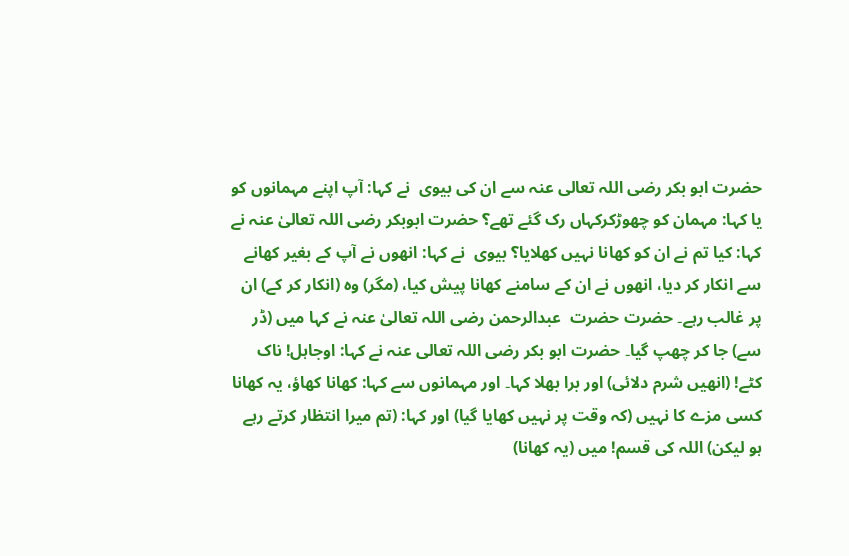حضرت ابو بکر رضی اللہ تعالی عنہ سے ان کی بیوی  نے کہا: آپ اپنے مہمانوں کو یا کہا: مہمان کو چھوڑکرکہاں رک گئے تھے؟ حضرت ابوبکر رضی اللہ تعالیٰ عنہ نے کہا: کیا تم نے ان کو کھانا نہیں کھلایا؟ بیوی  نے کہا: انھوں نے آپ کے بغیر کھانے سے انکار کر دیا، انھوں نے ان کے سامنے کھانا پیش کیا، (مگر) وہ (انکار کر کے) ان پر غالب رہے۔ حضرت حضرت  عبدالرحمن رضی اللہ تعالیٰ عنہ نے کہا میں (ڈر سے) جا کر چھپ گیا۔ حضرت ابو بکر رضی اللہ تعالی عنہ نے کہا: اوجاہل! ناک کٹے! (انھیں شرم دلائی) اور برا بھلا کہا۔ اور مہمانوں سے کہا: کھانا کھاؤ، یہ کھانا کسی مزے کا نہیں (کہ وقت پر نہیں کھایا گیا) اور کہا: (تم میرا انتظار کرتے رہے ہو لیکن) اللہ کی قسم! میں (یہ کھانا)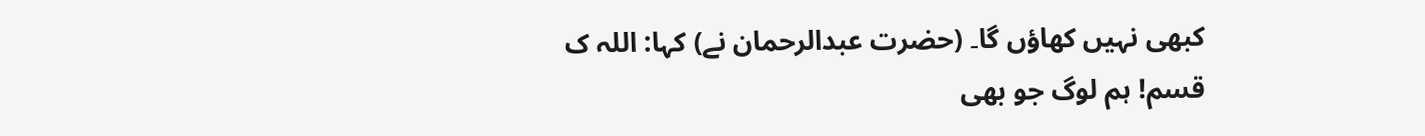کبھی نہیں کھاؤں گا۔ (حضرت عبدالرحمان نے) کہا: اللہ ک قسم! ہم لوگ جو بھی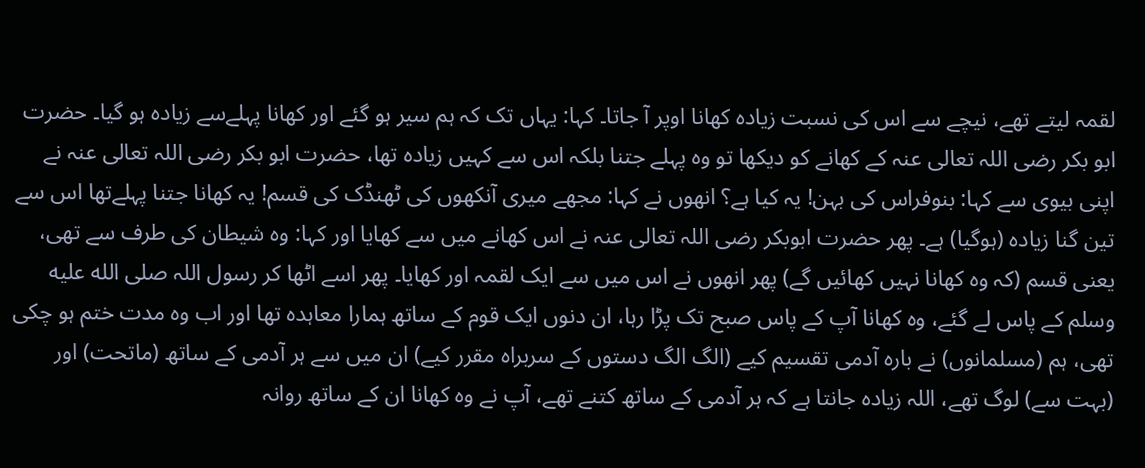لقمہ لیتے تھے، نیچے سے اس کی نسبت زیادہ کھانا اوپر آ جاتا۔ کہا: یہاں تک کہ ہم سیر ہو گئے اور کھانا پہلےسے زیادہ ہو گیا۔ حضرت ابو بکر رضی اللہ تعالی عنہ کے کھانے کو دیکھا تو وہ پہلے جتنا بلکہ اس سے کہیں زیادہ تھا، حضرت ابو بکر رضی اللہ تعالی عنہ نے اپنی بیوی سے کہا: بنوفراس کی بہن! یہ کیا ہے؟ انھوں نے کہا: مجھے میری آنکھوں کی ٹھنڈک کی قسم! یہ کھانا جتنا پہلےتھا اس سے تین گنا زیادہ (ہوگیا) ہے۔ پھر حضرت ابوبکر رضی اللہ تعالی عنہ نے اس کھانے میں سے کھایا اور کہا: وہ شیطان کی طرف سے تھی، یعنی قسم (کہ وہ کھانا نہیں کھائیں گے) پھر انھوں نے اس میں سے ایک لقمہ اور کھایا۔ پھر اسے اٹھا کر رسول اللہ صلى الله عليه وسلم کے پاس لے گئے، وہ کھانا آپ کے پاس صبح تک پڑا رہا، ان دنوں ایک قوم کے ساتھ ہمارا معاہدہ تھا اور اب وہ مدت ختم ہو چکی تھی، ہم (مسلمانوں) نے بارہ آدمی تقسیم کیے (الگ الگ دستوں کے سربراہ مقرر کیے) ان میں سے ہر آدمی کے ساتھ (ماتحت) اور (بہت سے) لوگ تھے، اللہ زیادہ جانتا ہے کہ ہر آدمی کے ساتھ کتنے تھے، آپ نے وہ کھانا ان کے ساتھ روانہ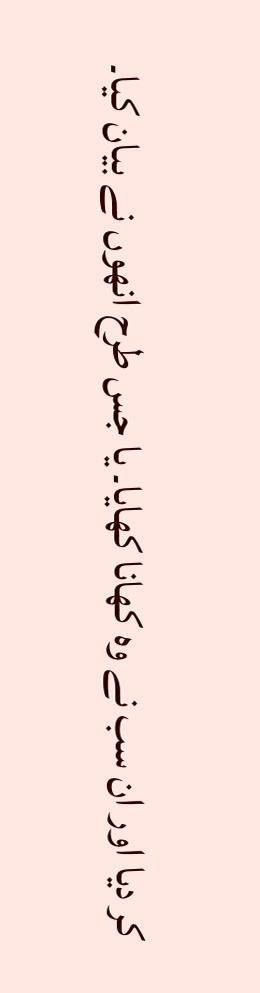کر دیا اور ان سب نے وہ کھانا کھایا۔ یا جس طرح انھوں نے بیان کیا۔